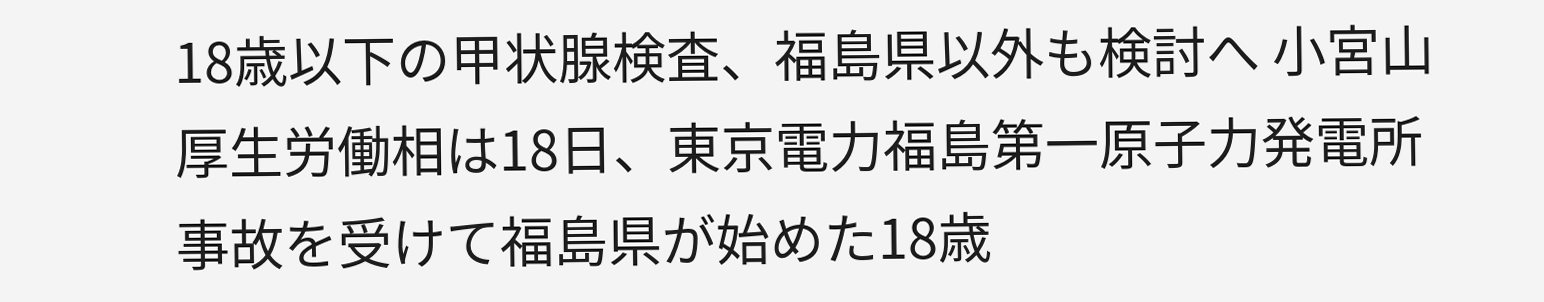18歳以下の甲状腺検査、福島県以外も検討へ 小宮山厚生労働相は18日、東京電力福島第一原子力発電所事故を受けて福島県が始めた18歳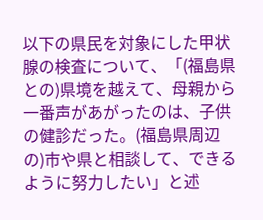以下の県民を対象にした甲状腺の検査について、「(福島県との)県境を越えて、母親から一番声があがったのは、子供の健診だった。(福島県周辺の)市や県と相談して、できるように努力したい」と述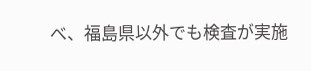べ、福島県以外でも検査が実施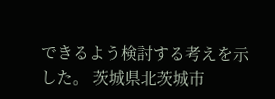できるよう検討する考えを示した。 茨城県北茨城市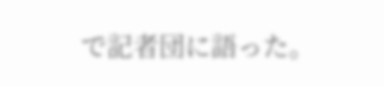で記者団に語った。